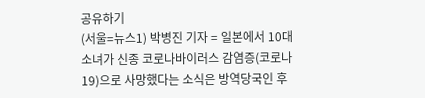공유하기
(서울=뉴스1) 박병진 기자 = 일본에서 10대 소녀가 신종 코로나바이러스 감염증(코로나19)으로 사망했다는 소식은 방역당국인 후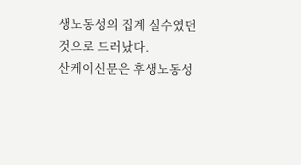생노동성의 집계 실수였던 것으로 드러났다.
산케이신문은 후생노동성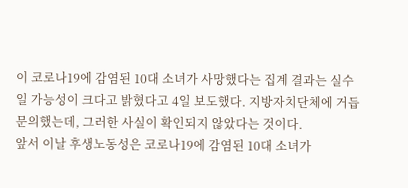이 코로나19에 감염된 10대 소녀가 사망했다는 집계 결과는 실수일 가능성이 크다고 밝혔다고 4일 보도했다. 지방자치단체에 거듭 문의했는데, 그러한 사실이 확인되지 않았다는 것이다.
앞서 이날 후생노동성은 코로나19에 감염된 10대 소녀가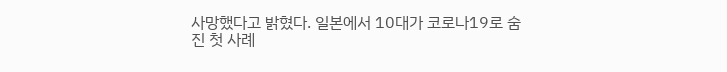사망했다고 밝혔다. 일본에서 10대가 코로나19로 숨진 첫 사례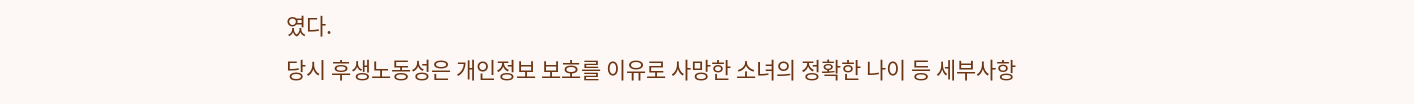였다.
당시 후생노동성은 개인정보 보호를 이유로 사망한 소녀의 정확한 나이 등 세부사항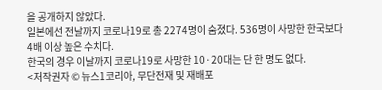을 공개하지 않았다.
일본에선 전날까지 코로나19로 총 2274명이 숨졌다. 536명이 사망한 한국보다 4배 이상 높은 수치다.
한국의 경우 이날까지 코로나19로 사망한 10·20대는 단 한 명도 없다.
<저작권자 © 뉴스1코리아, 무단전재 및 재배포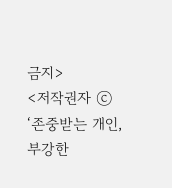금지>
<저작권자 ⓒ ‘존중받는 개인, 부강한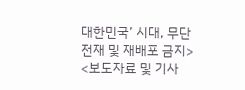대한민국’ 시대, 무단전재 및 재배포 금지>
<보도자료 및 기사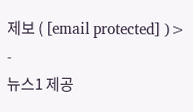제보 ( [email protected] )>
-
뉴스1 제공